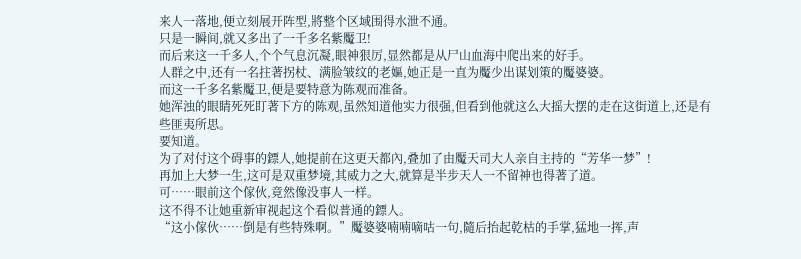来人一落地,便立刻展开阵型,將整个区域围得水泄不通。
只是一瞬间,就又多出了一千多名紫魘卫!
而后来这一千多人,个个气息沉凝,眼神狠厉,显然都是从尸山血海中爬出来的好手。
人群之中,还有一名拄著拐杖、满脸皱纹的老嫗,她正是一直为魘少出谋划策的魘婆婆。
而这一千多名紫魘卫,便是要特意为陈观而准备。
她浑浊的眼睛死死盯著下方的陈观,虽然知道他实力很强,但看到他就这么大摇大摆的走在这街道上,还是有些匪夷所思。
要知道。
为了对付这个碍事的鏢人,她提前在这更天都內,叠加了由魘天司大人亲自主持的“芳华一梦”!
再加上大梦一生,这可是双重梦境,其威力之大,就算是半步天人一不留神也得著了道。
可……眼前这个傢伙,竟然像没事人一样。
这不得不让她重新审视起这个看似普通的鏢人。
“这小傢伙……倒是有些特殊啊。”魘婆婆喃喃嘀咕一句,隨后抬起乾枯的手掌,猛地一挥,声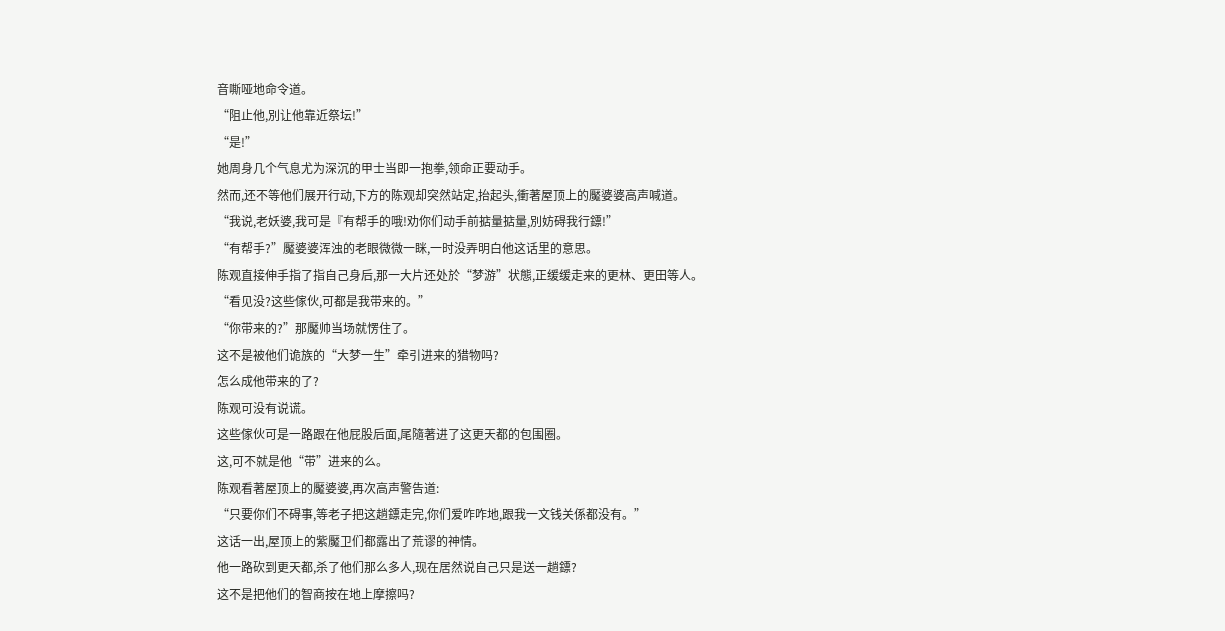音嘶哑地命令道。
“阻止他,別让他靠近祭坛!”
“是!”
她周身几个气息尤为深沉的甲士当即一抱拳,领命正要动手。
然而,还不等他们展开行动,下方的陈观却突然站定,抬起头,衝著屋顶上的魘婆婆高声喊道。
“我说,老妖婆,我可是『有帮手的哦!劝你们动手前掂量掂量,別妨碍我行鏢!”
“有帮手?”魘婆婆浑浊的老眼微微一眯,一时没弄明白他这话里的意思。
陈观直接伸手指了指自己身后,那一大片还处於“梦游”状態,正缓缓走来的更林、更田等人。
“看见没?这些傢伙,可都是我带来的。”
“你带来的?”那魘帅当场就愣住了。
这不是被他们诡族的“大梦一生”牵引进来的猎物吗?
怎么成他带来的了?
陈观可没有说谎。
这些傢伙可是一路跟在他屁股后面,尾隨著进了这更天都的包围圈。
这,可不就是他“带”进来的么。
陈观看著屋顶上的魘婆婆,再次高声警告道:
“只要你们不碍事,等老子把这趟鏢走完,你们爱咋咋地,跟我一文钱关係都没有。”
这话一出,屋顶上的紫魘卫们都露出了荒谬的神情。
他一路砍到更天都,杀了他们那么多人,现在居然说自己只是送一趟鏢?
这不是把他们的智商按在地上摩擦吗?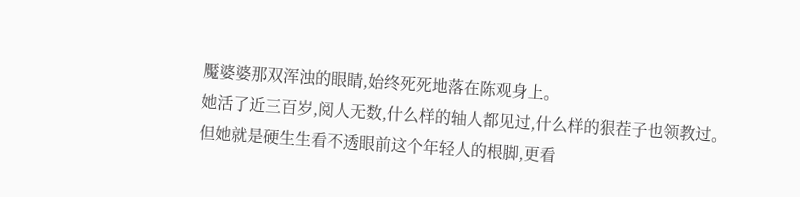魘婆婆那双浑浊的眼睛,始终死死地落在陈观身上。
她活了近三百岁,阅人无数,什么样的轴人都见过,什么样的狠茬子也领教过。
但她就是硬生生看不透眼前这个年轻人的根脚,更看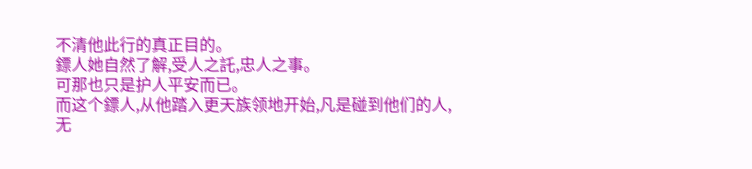不清他此行的真正目的。
鏢人她自然了解,受人之託,忠人之事。
可那也只是护人平安而已。
而这个鏢人,从他踏入更天族领地开始,凡是碰到他们的人,无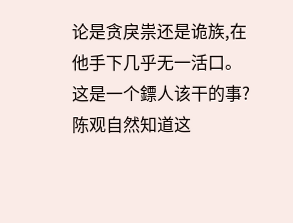论是贪戾祟还是诡族,在他手下几乎无一活口。
这是一个鏢人该干的事?
陈观自然知道这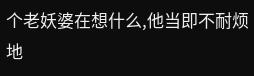个老妖婆在想什么,他当即不耐烦地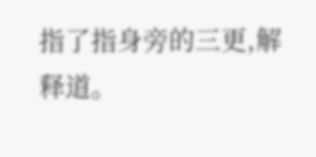指了指身旁的三更,解释道。